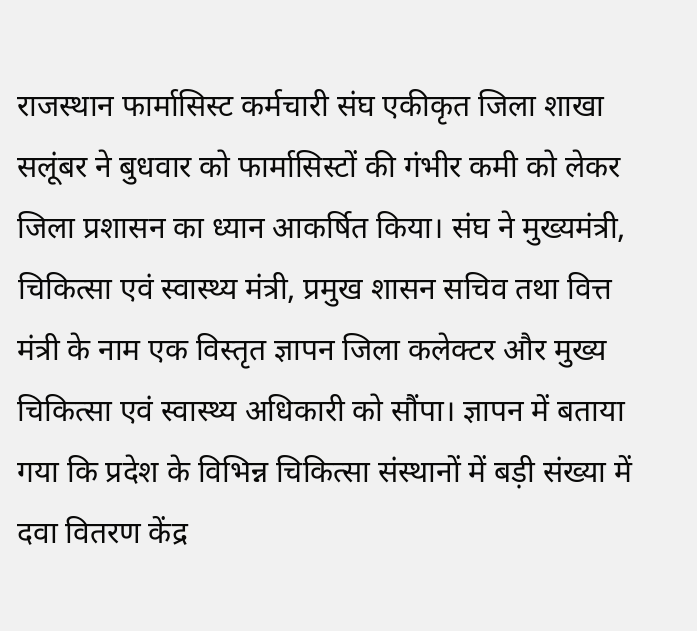राजस्थान फार्मासिस्ट कर्मचारी संघ एकीकृत जिला शाखा सलूंबर ने बुधवार को फार्मासिस्टों की गंभीर कमी को लेकर जिला प्रशासन का ध्यान आकर्षित किया। संघ ने मुख्यमंत्री, चिकित्सा एवं स्वास्थ्य मंत्री, प्रमुख शासन सचिव तथा वित्त मंत्री के नाम एक विस्तृत ज्ञापन जिला कलेक्टर और मुख्य चिकित्सा एवं स्वास्थ्य अधिकारी को सौंपा। ज्ञापन में बताया गया कि प्रदेश के विभिन्न चिकित्सा संस्थानों में बड़ी संख्या में दवा वितरण केंद्र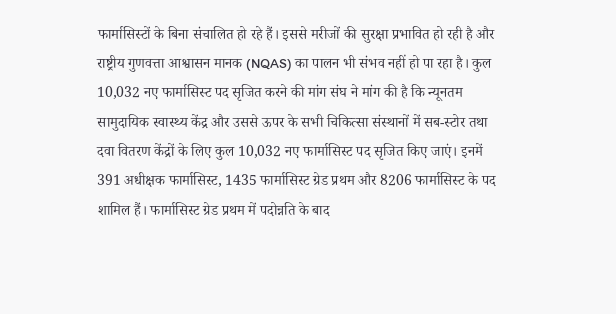फार्मासिस्टों के बिना संचालित हो रहे हैं। इससे मरीजों की सुरक्षा प्रभावित हो रही है और राष्ट्रीय गुणवत्ता आश्वासन मानक (NQAS) का पालन भी संभव नहीं हो पा रहा है। कुल 10,032 नए फार्मासिस्ट पद सृजित करने की मांग संघ ने मांग की है कि न्यूनतम सामुदायिक स्वास्थ्य केंद्र और उससे ऊपर के सभी चिकित्सा संस्थानों में सब-स्टोर तथा दवा वितरण केंद्रों के लिए कुल 10,032 नए फार्मासिस्ट पद सृजित किए जाएं। इनमें 391 अधीक्षक फार्मासिस्ट, 1435 फार्मासिस्ट ग्रेड प्रथम और 8206 फार्मासिस्ट के पद शामिल हैं। फार्मासिस्ट ग्रेड प्रथम में पदोन्नति के बाद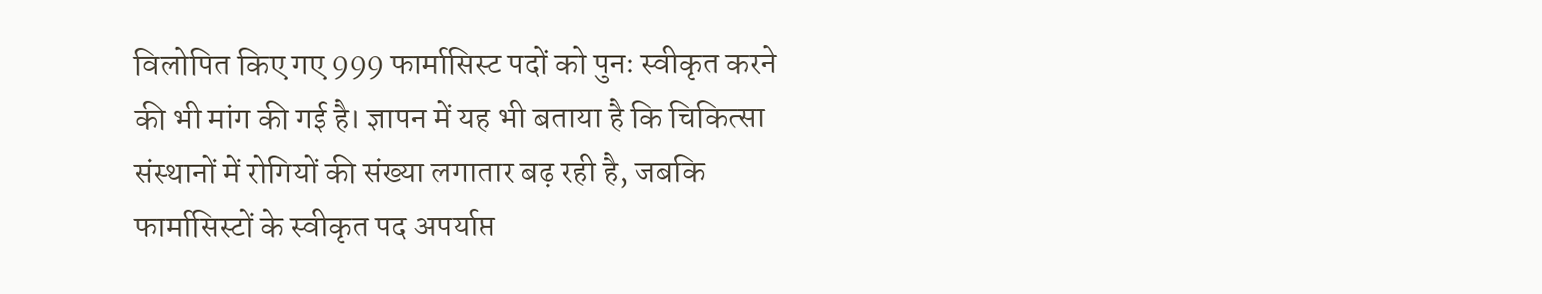विलोपित किए गए 999 फार्मासिस्ट पदों को पुनः स्वीकृत करने की भी मांग की गई है। ज्ञापन में यह भी बताया है कि चिकित्सा संस्थानों में रोगियों की संख्या लगातार बढ़ रही है, जबकि फार्मासिस्टों के स्वीकृत पद अपर्याप्त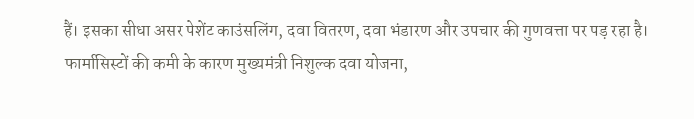हैं। इसका सीधा असर पेशेंट काउंसलिंग, दवा वितरण, दवा भंडारण और उपचार की गुणवत्ता पर पड़ रहा है। फार्मासिस्टों की कमी के कारण मुख्यमंत्री निशुल्क दवा योजना,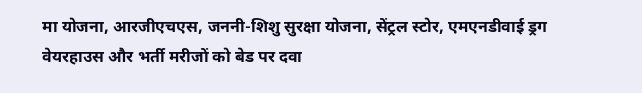मा योजना, आरजीएचएस, जननी-शिशु सुरक्षा योजना, सेंट्रल स्टोर, एमएनडीवाई ड्रग वेयरहाउस और भर्ती मरीजों को बेड पर दवा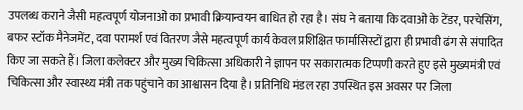उपलब्ध कराने जैसी महत्वपूर्ण योजनाओं का प्रभावी क्रियान्वयन बाधित हो रहा है। संघ ने बताया कि दवाओं के टेंडर, परचेसिंग, बफर स्टॉक मैनेजमेंट, दवा परामर्श एवं वितरण जैसे महत्वपूर्ण कार्य केवल प्रशिक्षित फार्मासिस्टों द्वारा ही प्रभावी ढंग से संपादित किए जा सकते हैं। जिला कलेक्टर और मुख्य चिकित्सा अधिकारी ने ज्ञापन पर सकारात्मक टिप्पणी करते हुए इसे मुख्यमंत्री एवं चिकित्सा और स्वास्थ्य मंत्री तक पहुंचाने का आश्वासन दिया है। प्रतिनिधि मंडल रहा उपस्थित इस अवसर पर जिला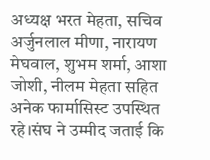अध्यक्ष भरत मेहता, सचिव अर्जुनलाल मीणा, नारायण मेघवाल, शुभम शर्मा, आशा जोशी, नीलम मेहता सहित अनेक फार्मासिस्ट उपस्थित रहे।संघ ने उम्मीद जताई कि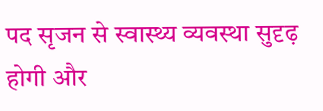पद सृजन से स्वास्थ्य व्यवस्था सुदृढ़ होगी और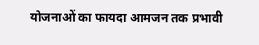योजनाओं का फायदा आमजन तक प्रभावी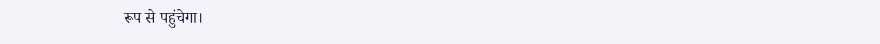रूप से पहुंचेगा।